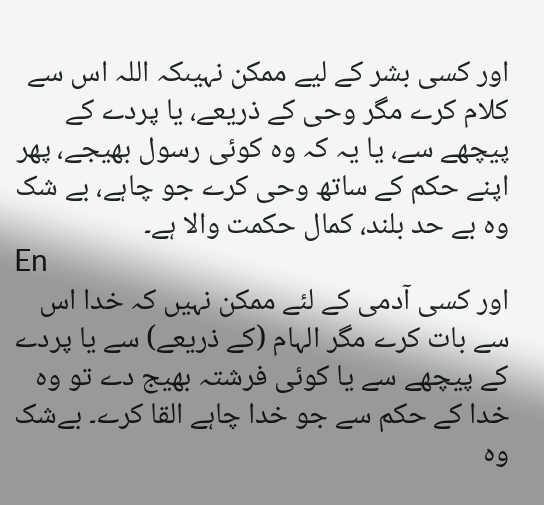اور کسی بشر کے لیے ممکن نہیںکہ اللہ اس سے کلام کرے مگر وحی کے ذریعے، یا پردے کے پیچھے سے، یا یہ کہ وہ کوئی رسول بھیجے، پھر اپنے حکم کے ساتھ وحی کرے جو چاہے، بے شک وہ بے حد بلند، کمال حکمت والا ہے۔
En
اور کسی آدمی کے لئے ممکن نہیں کہ خدا اس سے بات کرے مگر الہام (کے ذریعے) سے یا پردے کے پیچھے سے یا کوئی فرشتہ بھیج دے تو وہ خدا کے حکم سے جو خدا چاہے القا کرے۔ بےشک وہ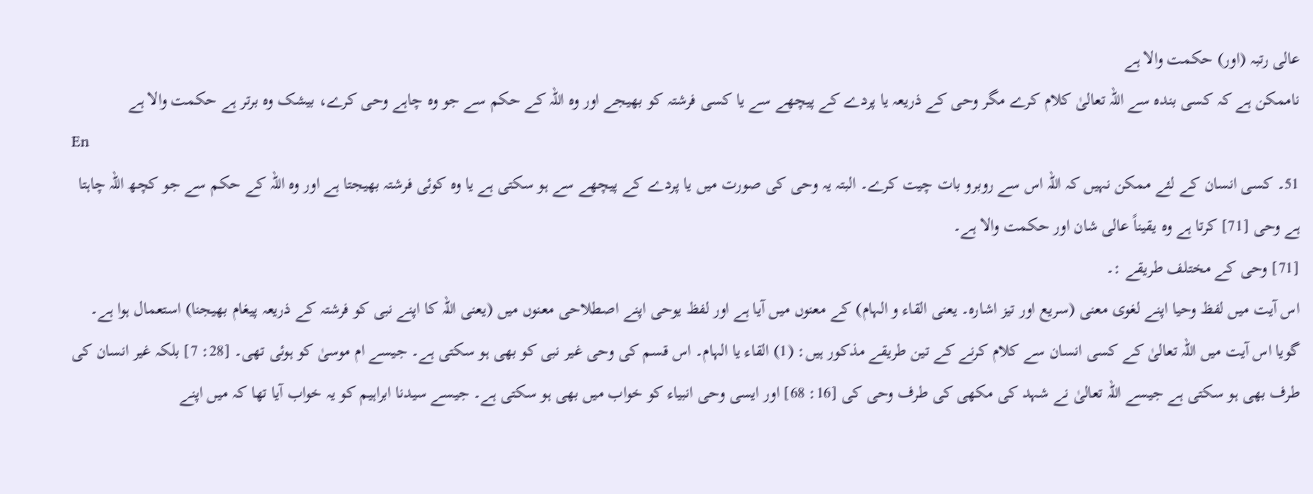عالی رتبہ (اور) حکمت والا ہے
ناممکن ہے کہ کسی بنده سے اللہ تعالیٰ کلام کرے مگر وحی کے ذریعہ یا پردے کے پیچھے سے یا کسی فرشتہ کو بھیجے اور وه اللہ کے حکم سے جو وه چاہے وحی کرے، بیشک وه برتر ہے حکمت والا ہے
En
51۔ کسی انسان کے لئے ممکن نہیں کہ اللہ اس سے روبرو بات چیت کرے۔ البتہ یہ وحی کی صورت میں یا پردے کے پیچھے سے ہو سکتی ہے یا وہ کوئی فرشتہ بھیجتا ہے اور وہ اللہ کے حکم سے جو کچھ اللہ چاہتا ہے وحی [71] کرتا ہے وہ یقیناً عالی شان اور حکمت والا ہے۔
[71] وحی کے مختلف طریقے :۔
اس آیت میں لفظ وحیا اپنے لغوی معنی (سریع اور تیز اشارہ۔ یعنی القاء و الہام) کے معنوں میں آیا ہے اور لفظ یوحی اپنے اصطلاحی معنوں میں (یعنی اللہ کا اپنے نبی کو فرشتہ کے ذریعہ پیغام بھیجنا) استعمال ہوا ہے۔ گویا اس آیت میں اللہ تعالیٰ کے کسی انسان سے کلام کرنے کے تین طریقے مذکور ہیں: (1) القاء یا الہام۔ اس قسم کی وحی غیر نبی کو بھی ہو سکتی ہے۔ جیسے ام موسیٰ کو ہوئی تھی۔ [28: 7] بلکہ غیر انسان کی طرف بھی ہو سکتی ہے جیسے اللہ تعالیٰ نے شہد کی مکھی کی طرف وحی کی [16: 68] اور ایسی وحی انبیاء کو خواب میں بھی ہو سکتی ہے۔ جیسے سیدنا ابراہیم کو یہ خواب آیا تھا کہ میں اپنے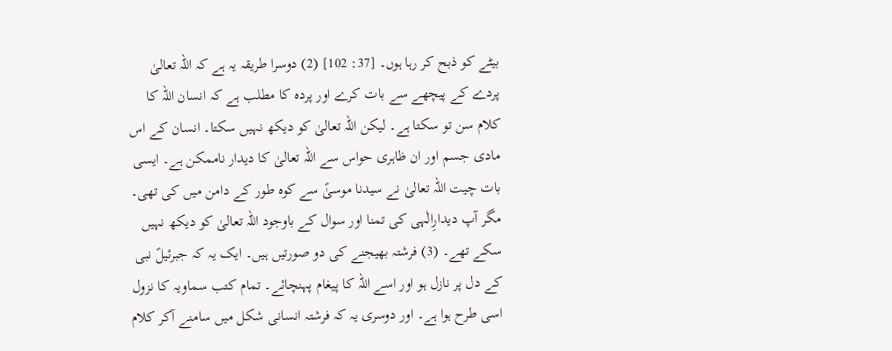بیٹے کو ذبح کر رہا ہوں۔ [37: 102] (2) دوسرا طریقہ یہ ہے کہ اللہ تعالیٰ پردے کے پیچھے سے بات کرے اور پردہ کا مطلب ہے کہ انسان اللہ کا کلام سن تو سکتا ہے۔ لیکن اللہ تعالیٰ کو دیکھ نہیں سکتا۔ انسان کے اس مادی جسم اور ان ظاہری حواس سے اللہ تعالیٰ کا دیدار ناممکن ہے۔ ایسی بات چیت اللہ تعالیٰ نے سیدنا موسیٰؑ سے کوہ طور کے دامن میں کی تھی۔ مگر آپ دیدارِالٰہی کی تمنا اور سوال کے باوجود اللہ تعالیٰ کو دیکھ نہیں سکے تھے۔ (3) فرشتہ بھیجنے کی دو صورتیں ہیں۔ ایک یہ کہ جبرئیلؑ نبی کے دل پر نازل ہو اور اسے اللہ کا پیغام پہنچائے۔ تمام کتب سماویہ کا نزول اسی طرح ہوا ہے۔ اور دوسری یہ کہ فرشتہ انسانی شکل میں سامنے آکر کلام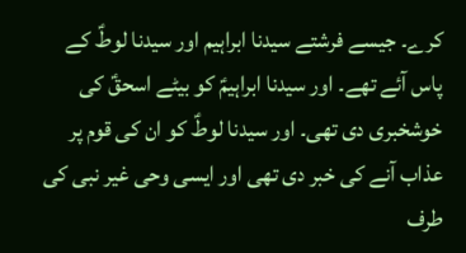کرے۔ جیسے فرشتے سیدنا ابراہیم اور سیدنا لوطؑ کے پاس آئے تھے۔ اور سیدنا ابراہیمؑ کو بیٹے اسحقؑ کی خوشخبری دی تھی۔ اور سیدنا لوطؑ کو ان کی قوم پر عذاب آنے کی خبر دی تھی اور ایسی وحی غیر نبی کی طرف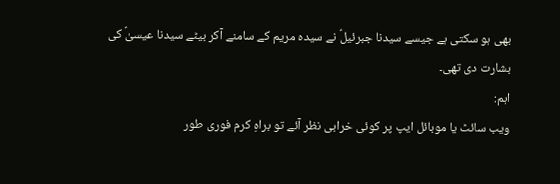بھی ہو سکتی ہے جیسے سیدنا جبرئیلؑ نے سیدہ مریم کے سامنے آکر بیٹے سیدنا عیسیٰؑ کی بشارت دی تھی۔
اہم:
ویب سائٹ یا موبائل ایپ پر کوئی خرابی نظر آئے تو براہِ کرم فوری طور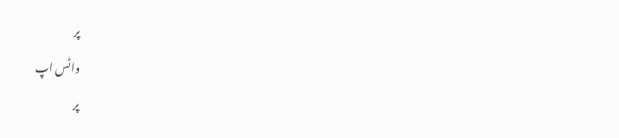پر
واٹس اپ
پر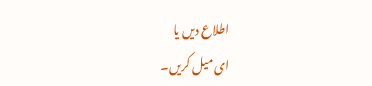اطلاع دیں یا
ای میل کریں۔